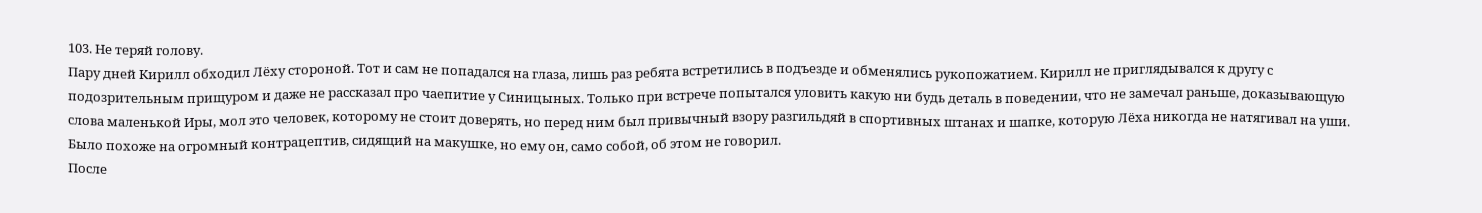103. Не теряй голову.
Пару дней Кирилл обходил Лёху стороной. Тот и сам не попадался на глаза, лишь раз ребята встретились в подъезде и обменялись рукопожатием. Кирилл не приглядывался к другу с подозрительным прищуром и даже не рассказал про чаепитие у Синицыных. Только при встрече попытался уловить какую ни будь деталь в поведении, что не замечал раньше, доказывающую слова маленькой Иры, мол это человек, которому не стоит доверять, но перед ним был привычный взору разгильдяй в спортивных штанах и шапке, которую Лёха никогда не натягивал на уши. Было похоже на огромный контрацептив, сидящий на макушке, но ему он, само собой, об этом не говорил.
После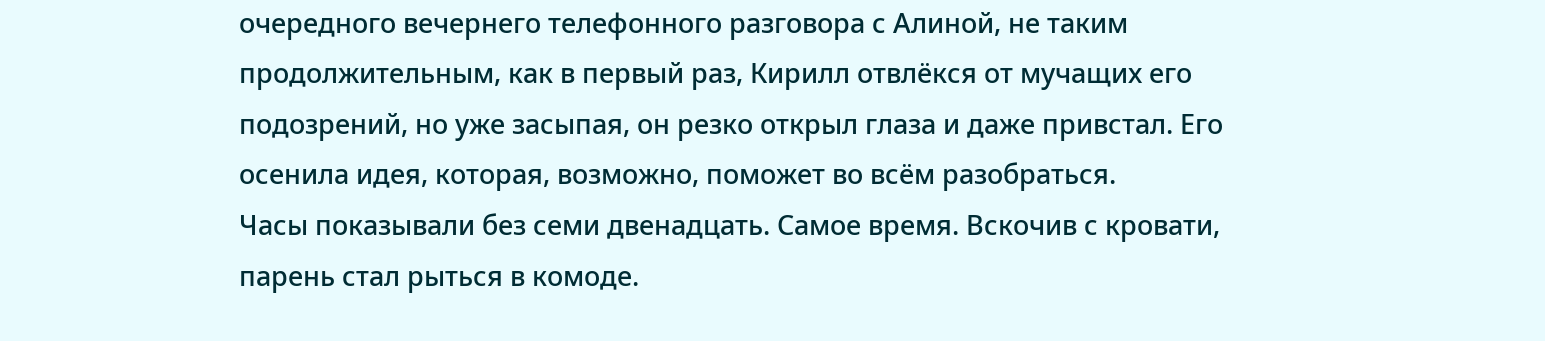очередного вечернего телефонного разговора с Алиной, не таким продолжительным, как в первый раз, Кирилл отвлёкся от мучащих его подозрений, но уже засыпая, он резко открыл глаза и даже привстал. Его осенила идея, которая, возможно, поможет во всём разобраться.
Часы показывали без семи двенадцать. Самое время. Вскочив с кровати, парень стал рыться в комоде.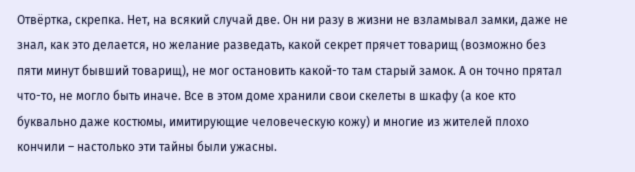Отвёртка, скрепка. Нет, на всякий случай две. Он ни разу в жизни не взламывал замки, даже не знал, как это делается, но желание разведать, какой секрет прячет товарищ (возможно без пяти минут бывший товарищ), не мог остановить какой-то там старый замок. А он точно прятал что-то, не могло быть иначе. Все в этом доме хранили свои скелеты в шкафу (а кое кто буквально даже костюмы, имитирующие человеческую кожу) и многие из жителей плохо кончили – настолько эти тайны были ужасны.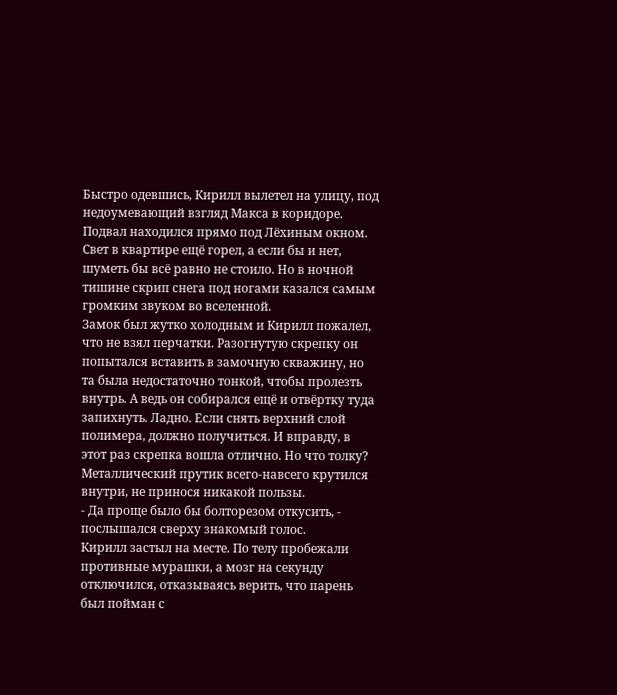Быстро одевшись, Кирилл вылетел на улицу, под недоумевающий взгляд Макса в коридоре. Подвал находился прямо под Лёхиным окном. Свет в квартире ещё горел, а если бы и нет, шуметь бы всё равно не стоило. Но в ночной тишине скрип снега под ногами казался самым громким звуком во вселенной.
Замок был жутко холодным и Кирилл пожалел, что не взял перчатки. Разогнутую скрепку он попытался вставить в замочную скважину, но та была недостаточно тонкой, чтобы пролезть внутрь. А ведь он собирался ещё и отвёртку туда запихнуть. Ладно. Если снять верхний слой полимера, должно получиться. И вправду, в этот раз скрепка вошла отлично. Но что толку? Металлический прутик всего-навсего крутился внутри, не принося никакой пользы.
- Да проще было бы болторезом откусить, - послышался сверху знакомый голос.
Кирилл застыл на месте. По телу пробежали противные мурашки, а мозг на секунду отключился, отказываясь верить, что парень был пойман с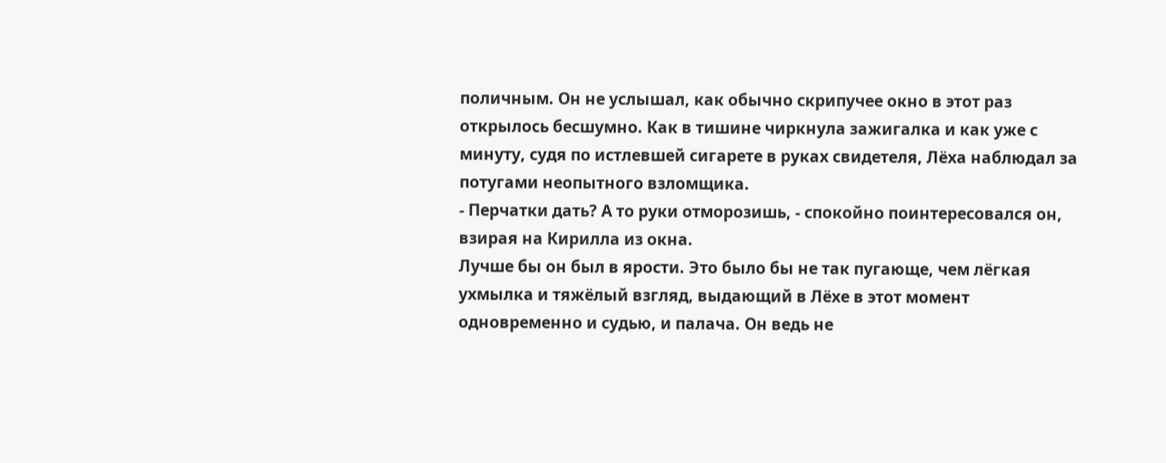поличным. Он не услышал, как обычно скрипучее окно в этот раз открылось бесшумно. Как в тишине чиркнула зажигалка и как уже с минуту, судя по истлевшей сигарете в руках свидетеля, Лёха наблюдал за потугами неопытного взломщика.
- Перчатки дать? А то руки отморозишь, - спокойно поинтересовался он, взирая на Кирилла из окна.
Лучше бы он был в ярости. Это было бы не так пугающе, чем лёгкая ухмылка и тяжёлый взгляд, выдающий в Лёхе в этот момент одновременно и судью, и палача. Он ведь не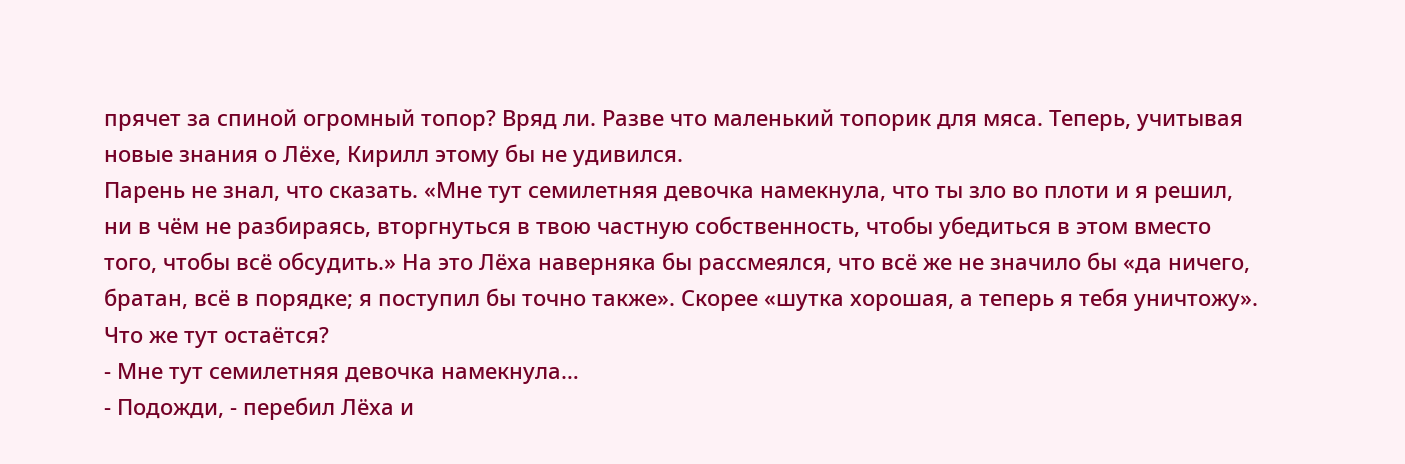прячет за спиной огромный топор? Вряд ли. Разве что маленький топорик для мяса. Теперь, учитывая новые знания о Лёхе, Кирилл этому бы не удивился.
Парень не знал, что сказать. «Мне тут семилетняя девочка намекнула, что ты зло во плоти и я решил, ни в чём не разбираясь, вторгнуться в твою частную собственность, чтобы убедиться в этом вместо того, чтобы всё обсудить.» На это Лёха наверняка бы рассмеялся, что всё же не значило бы «да ничего, братан, всё в порядке; я поступил бы точно также». Скорее «шутка хорошая, а теперь я тебя уничтожу». Что же тут остаётся?
- Мне тут семилетняя девочка намекнула…
- Подожди, - перебил Лёха и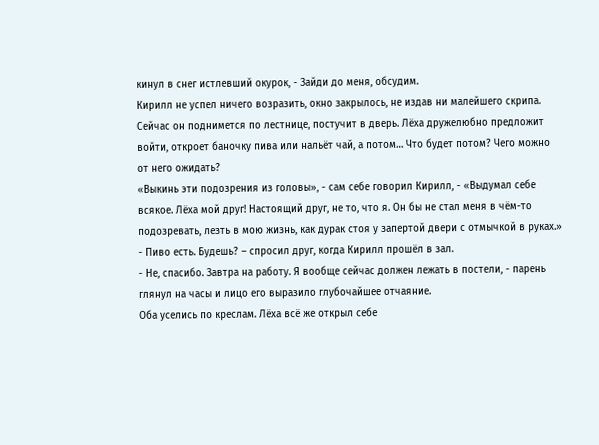кинул в снег истлевший окурок, - Зайди до меня, обсудим.
Кирилл не успел ничего возразить, окно закрылось, не издав ни малейшего скрипа. Сейчас он поднимется по лестнице, постучит в дверь. Лёха дружелюбно предложит войти, откроет баночку пива или нальёт чай, а потом… Что будет потом? Чего можно от него ожидать?
«Выкинь эти подозрения из головы», - сам себе говорил Кирилл, - «Выдумал себе всякое. Лёха мой друг! Настоящий друг, не то, что я. Он бы не стал меня в чём-то подозревать, лезть в мою жизнь, как дурак стоя у запертой двери с отмычкой в руках.»
- Пиво есть. Будешь? – спросил друг, когда Кирилл прошёл в зал.
- Не, спасибо. Завтра на работу. Я вообще сейчас должен лежать в постели, - парень глянул на часы и лицо его выразило глубочайшее отчаяние.
Оба уселись по креслам. Лёха всё же открыл себе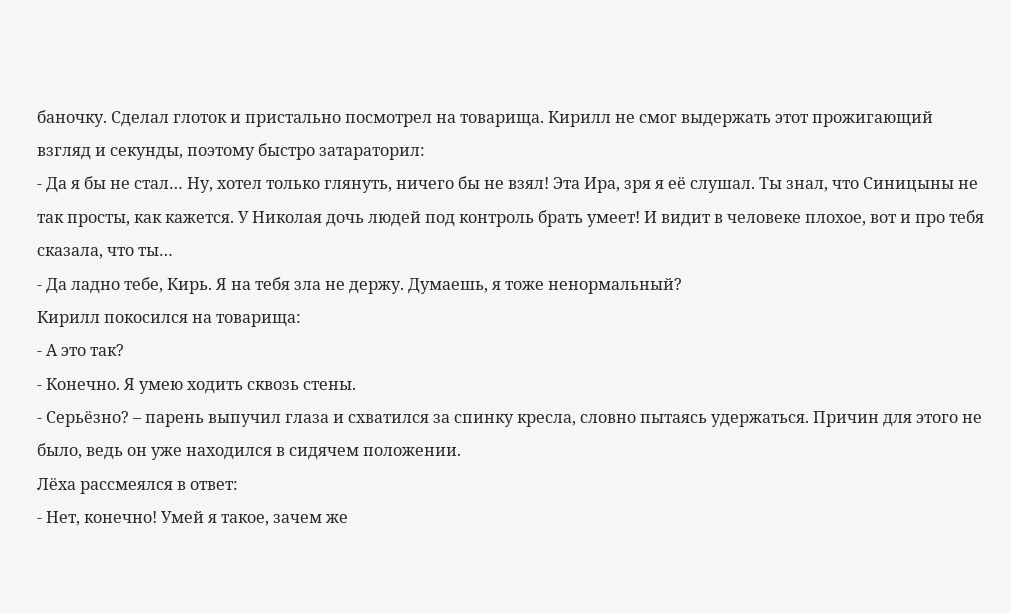баночку. Сделал глоток и пристально посмотрел на товарища. Кирилл не смог выдержать этот прожигающий взгляд и секунды, поэтому быстро затараторил:
- Да я бы не стал… Ну, хотел только глянуть, ничего бы не взял! Эта Ира, зря я её слушал. Ты знал, что Синицыны не так просты, как кажется. У Николая дочь людей под контроль брать умеет! И видит в человеке плохое, вот и про тебя сказала, что ты…
- Да ладно тебе, Кирь. Я на тебя зла не держу. Думаешь, я тоже ненормальный?
Кирилл покосился на товарища:
- А это так?
- Конечно. Я умею ходить сквозь стены.
- Серьёзно? – парень выпучил глаза и схватился за спинку кресла, словно пытаясь удержаться. Причин для этого не было, ведь он уже находился в сидячем положении.
Лёха рассмеялся в ответ:
- Нет, конечно! Умей я такое, зачем же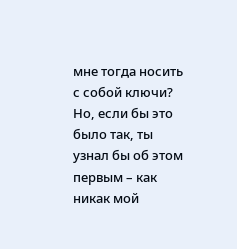мне тогда носить с собой ключи? Но, если бы это было так, ты узнал бы об этом первым – как никак мой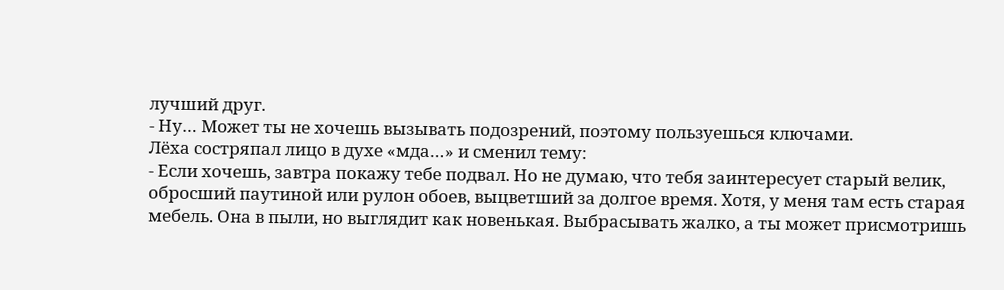лучший друг.
- Ну… Может ты не хочешь вызывать подозрений, поэтому пользуешься ключами.
Лёха состряпал лицо в духе «мда…» и сменил тему:
- Если хочешь, завтра покажу тебе подвал. Но не думаю, что тебя заинтересует старый велик, обросший паутиной или рулон обоев, выцветший за долгое время. Хотя, у меня там есть старая мебель. Она в пыли, но выглядит как новенькая. Выбрасывать жалко, а ты может присмотришь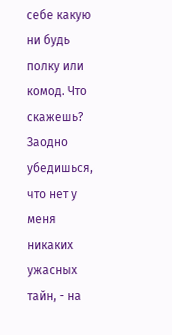себе какую ни будь полку или комод. Что скажешь? Заодно убедишься, что нет у меня никаких ужасных тайн, - на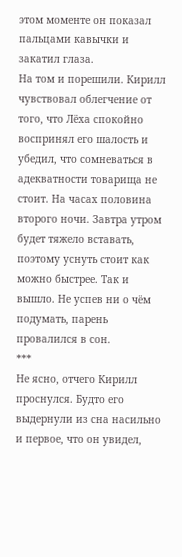этом моменте он показал пальцами кавычки и закатил глаза.
На том и порешили. Кирилл чувствовал облегчение от того, что Лёха спокойно воспринял его шалость и убедил, что сомневаться в адекватности товарища не стоит. На часах половина второго ночи. Завтра утром будет тяжело вставать, поэтому уснуть стоит как можно быстрее. Так и вышло. Не успев ни о чём подумать, парень провалился в сон.
***
Не ясно, отчего Кирилл проснулся. Будто его выдернули из сна насильно и первое, что он увидел,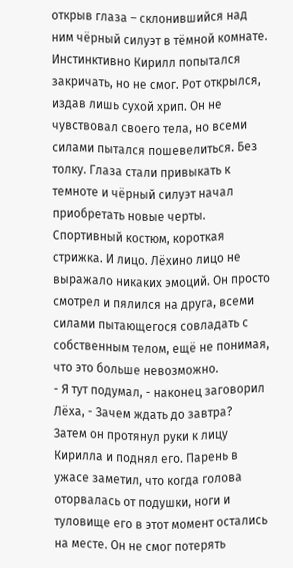открыв глаза – склонившийся над ним чёрный силуэт в тёмной комнате. Инстинктивно Кирилл попытался закричать, но не смог. Рот открылся, издав лишь сухой хрип. Он не чувствовал своего тела, но всеми силами пытался пошевелиться. Без толку. Глаза стали привыкать к темноте и чёрный силуэт начал приобретать новые черты. Спортивный костюм, короткая стрижка. И лицо. Лёхино лицо не выражало никаких эмоций. Он просто смотрел и пялился на друга, всеми силами пытающегося совладать с собственным телом, ещё не понимая, что это больше невозможно.
- Я тут подумал, - наконец заговорил Лёха, - Зачем ждать до завтра?
Затем он протянул руки к лицу Кирилла и поднял его. Парень в ужасе заметил, что когда голова оторвалась от подушки, ноги и туловище его в этот момент остались на месте. Он не смог потерять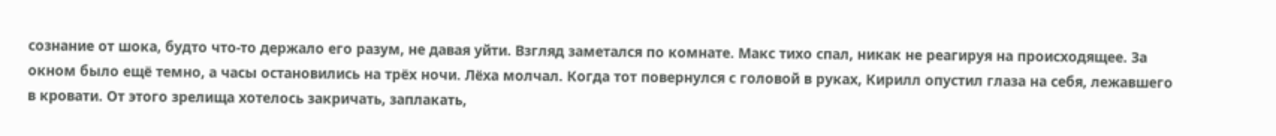сознание от шока, будто что-то держало его разум, не давая уйти. Взгляд заметался по комнате. Макс тихо спал, никак не реагируя на происходящее. За окном было ещё темно, а часы остановились на трёх ночи. Лёха молчал. Когда тот повернулся с головой в руках, Кирилл опустил глаза на себя, лежавшего в кровати. От этого зрелища хотелось закричать, заплакать,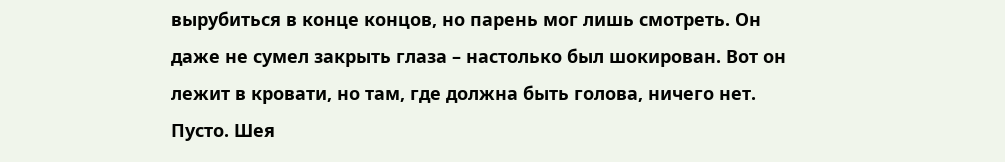вырубиться в конце концов, но парень мог лишь смотреть. Он даже не сумел закрыть глаза – настолько был шокирован. Вот он лежит в кровати, но там, где должна быть голова, ничего нет. Пусто. Шея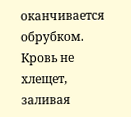оканчивается обрубком. Кровь не хлещет, заливая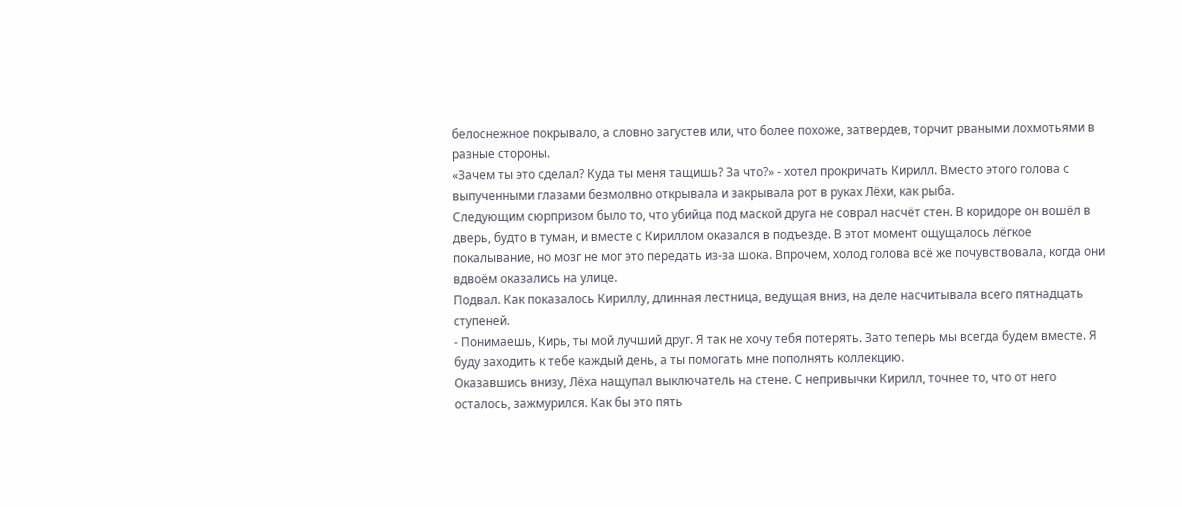белоснежное покрывало, а словно загустев или, что более похоже, затвердев, торчит рваными лохмотьями в разные стороны.
«Зачем ты это сделал? Куда ты меня тащишь? За что?» - хотел прокричать Кирилл. Вместо этого голова с выпученными глазами безмолвно открывала и закрывала рот в руках Лёхи, как рыба.
Следующим сюрпризом было то, что убийца под маской друга не соврал насчёт стен. В коридоре он вошёл в дверь, будто в туман, и вместе с Кириллом оказался в подъезде. В этот момент ощущалось лёгкое покалывание, но мозг не мог это передать из-за шока. Впрочем, холод голова всё же почувствовала, когда они вдвоём оказались на улице.
Подвал. Как показалось Кириллу, длинная лестница, ведущая вниз, на деле насчитывала всего пятнадцать ступеней.
- Понимаешь, Кирь, ты мой лучший друг. Я так не хочу тебя потерять. Зато теперь мы всегда будем вместе. Я буду заходить к тебе каждый день, а ты помогать мне пополнять коллекцию.
Оказавшись внизу, Лёха нащупал выключатель на стене. С непривычки Кирилл, точнее то, что от него осталось, зажмурился. Как бы это пять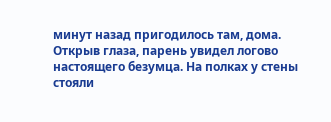минут назад пригодилось там, дома.
Открыв глаза, парень увидел логово настоящего безумца. На полках у стены стояли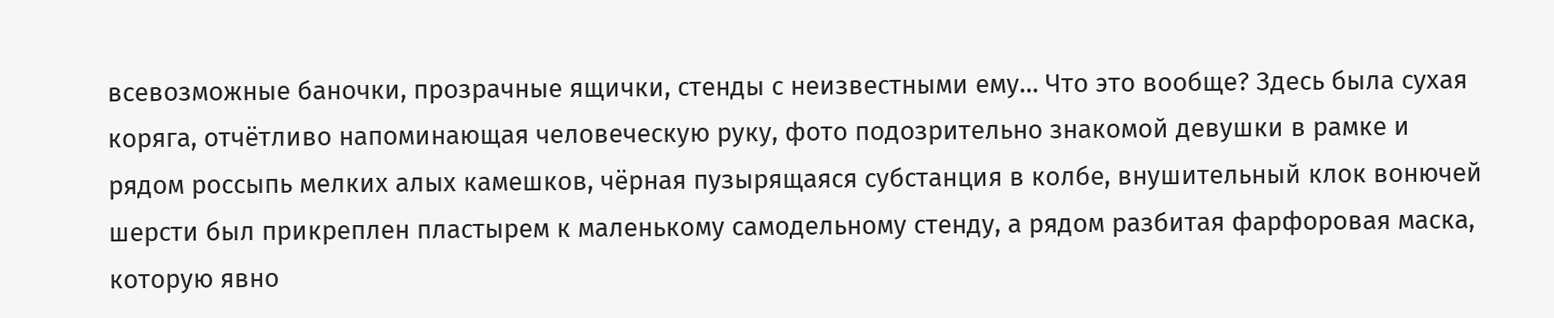всевозможные баночки, прозрачные ящички, стенды с неизвестными ему… Что это вообще? Здесь была сухая коряга, отчётливо напоминающая человеческую руку, фото подозрительно знакомой девушки в рамке и рядом россыпь мелких алых камешков, чёрная пузырящаяся субстанция в колбе, внушительный клок вонючей шерсти был прикреплен пластырем к маленькому самодельному стенду, а рядом разбитая фарфоровая маска, которую явно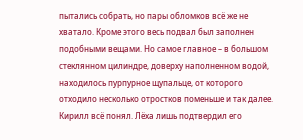пытались собрать, но пары обломков всё же не хватало. Кроме этого весь подвал был заполнен подобными вещами. Но самое главное – в большом стеклянном цилиндре, доверху наполненном водой, находилось пурпурное щупальце, от которого отходило несколько отростков поменьше и так далее. Кирилл всё понял. Лёха лишь подтвердил его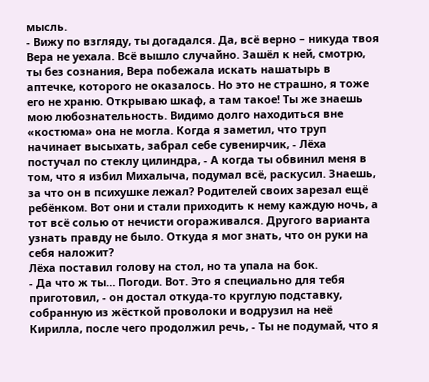мысль.
- Вижу по взгляду, ты догадался. Да, всё верно – никуда твоя Вера не уехала. Всё вышло случайно. Зашёл к ней, смотрю, ты без сознания, Вера побежала искать нашатырь в аптечке, которого не оказалось. Но это не страшно, я тоже его не храню. Открываю шкаф, а там такое! Ты же знаешь мою любознательность. Видимо долго находиться вне «костюма» она не могла. Когда я заметил, что труп начинает высыхать, забрал себе сувенирчик, - Лёха постучал по стеклу цилиндра, - А когда ты обвинил меня в том, что я избил Михалыча, подумал всё, раскусил. Знаешь, за что он в психушке лежал? Родителей своих зарезал ещё ребёнком. Вот они и стали приходить к нему каждую ночь, а тот всё солью от нечисти огораживался. Другого варианта узнать правду не было. Откуда я мог знать, что он руки на себя наложит?
Лёха поставил голову на стол, но та упала на бок.
- Да что ж ты… Погоди. Вот. Это я специально для тебя приготовил, - он достал откуда-то круглую подставку, собранную из жёсткой проволоки и водрузил на неё Кирилла, после чего продолжил речь, - Ты не подумай, что я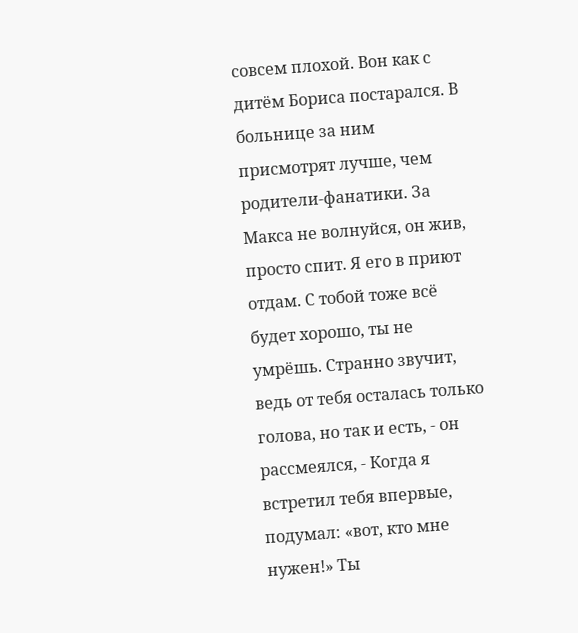совсем плохой. Вон как с дитём Бориса постарался. В больнице за ним присмотрят лучше, чем родители-фанатики. За Макса не волнуйся, он жив, просто спит. Я его в приют отдам. С тобой тоже всё будет хорошо, ты не умрёшь. Странно звучит, ведь от тебя осталась только голова, но так и есть, - он рассмеялся, - Когда я встретил тебя впервые, подумал: «вот, кто мне нужен!» Ты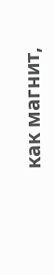как магнит,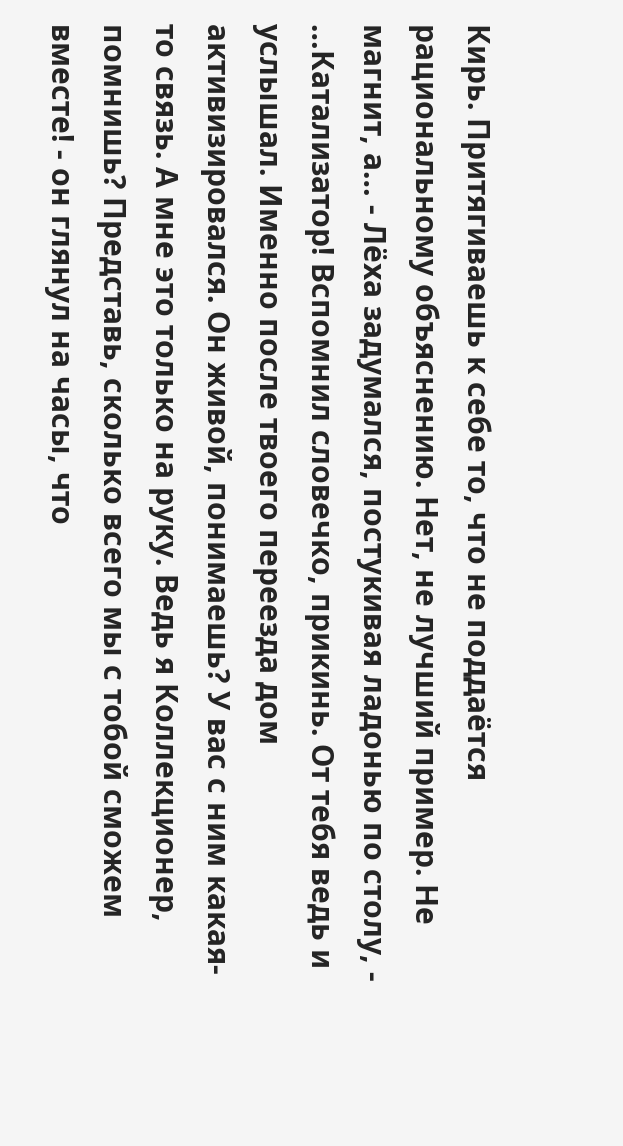Кирь. Притягиваешь к себе то, что не поддаётся рациональному объяснению. Нет, не лучший пример. Не магнит, а… - Лёха задумался, постукивая ладонью по столу, - …Катализатор! Вспомнил словечко, прикинь. От тебя ведь и услышал. Именно после твоего переезда дом активизировался. Он живой, понимаешь? У вас с ним какая-то связь. А мне это только на руку. Ведь я Коллекционер, помнишь? Представь, сколько всего мы с тобой сможем вместе! - он глянул на часы, что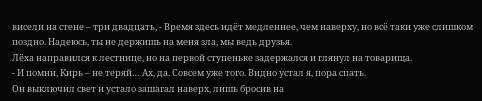висели на стене – три двадцать, - Время здесь идёт медленнее, чем наверху, но всё таки уже слишком поздно. Надеюсь, ты не держишь на меня зла, мы ведь друзья.
Лёха направился к лестнице, но на первой ступеньке задержался и глянул на товарища.
- И помни, Кирь – не теряй… Ах, да. Совсем уже того. Видно устал я, пора спать.
Он выключил свет и устало зашагал наверх, лишь бросив на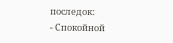последок:
- Спокойной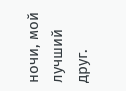ночи, мой лучший друг.